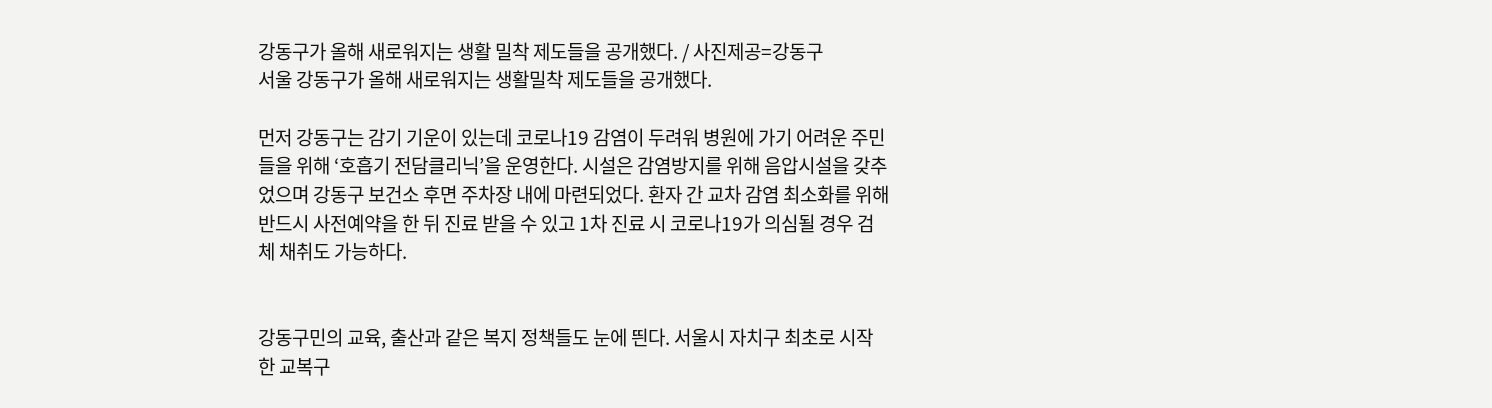강동구가 올해 새로워지는 생활 밀착 제도들을 공개했다. / 사진제공=강동구
서울 강동구가 올해 새로워지는 생활밀착 제도들을 공개했다.

먼저 강동구는 감기 기운이 있는데 코로나19 감염이 두려워 병원에 가기 어려운 주민들을 위해 ‘호흡기 전담클리닉’을 운영한다. 시설은 감염방지를 위해 음압시설을 갖추었으며 강동구 보건소 후면 주차장 내에 마련되었다. 환자 간 교차 감염 최소화를 위해 반드시 사전예약을 한 뒤 진료 받을 수 있고 1차 진료 시 코로나19가 의심될 경우 검체 채취도 가능하다.


강동구민의 교육, 출산과 같은 복지 정책들도 눈에 띈다. 서울시 자치구 최초로 시작한 교복구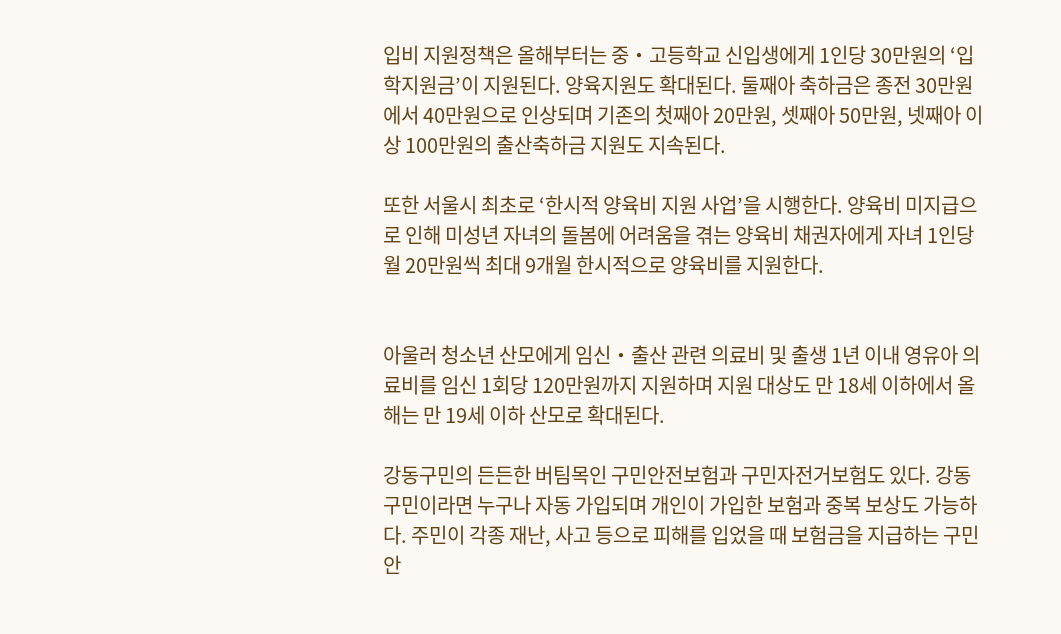입비 지원정책은 올해부터는 중‧고등학교 신입생에게 1인당 30만원의 ‘입학지원금’이 지원된다. 양육지원도 확대된다. 둘째아 축하금은 종전 30만원에서 40만원으로 인상되며 기존의 첫째아 20만원, 셋째아 50만원, 넷째아 이상 100만원의 출산축하금 지원도 지속된다.

또한 서울시 최초로 ‘한시적 양육비 지원 사업’을 시행한다. 양육비 미지급으로 인해 미성년 자녀의 돌봄에 어려움을 겪는 양육비 채권자에게 자녀 1인당 월 20만원씩 최대 9개월 한시적으로 양육비를 지원한다.


아울러 청소년 산모에게 임신‧출산 관련 의료비 및 출생 1년 이내 영유아 의료비를 임신 1회당 120만원까지 지원하며 지원 대상도 만 18세 이하에서 올해는 만 19세 이하 산모로 확대된다.

강동구민의 든든한 버팀목인 구민안전보험과 구민자전거보험도 있다. 강동구민이라면 누구나 자동 가입되며 개인이 가입한 보험과 중복 보상도 가능하다. 주민이 각종 재난, 사고 등으로 피해를 입었을 때 보험금을 지급하는 구민안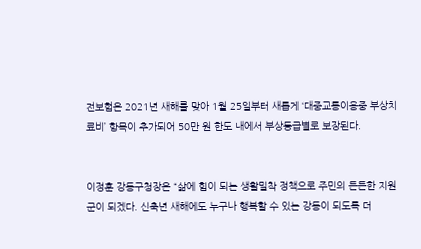전보험은 2021년 새해를 맞아 1월 25일부터 새롭게 ‘대중교통이용중 부상치료비’ 항목이 추가되어 50만 원 한도 내에서 부상등급별로 보장된다.


이정훈 강동구청장은 “삶에 힘이 되는 생활밀착 정책으로 주민의 든든한 지원군이 되겠다. 신축년 새해에도 누구나 행복할 수 있는 강동이 되도록 더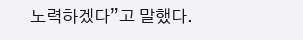노력하겠다”고 말했다.